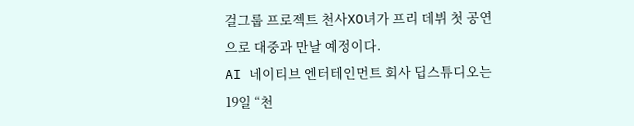걸그룹 프로젝트 천사XO녀가 프리 데뷔 첫 공연으로 대중과 만날 예정이다.
AI 네이티브 엔터테인먼트 회사 딥스튜디오는 19일 “천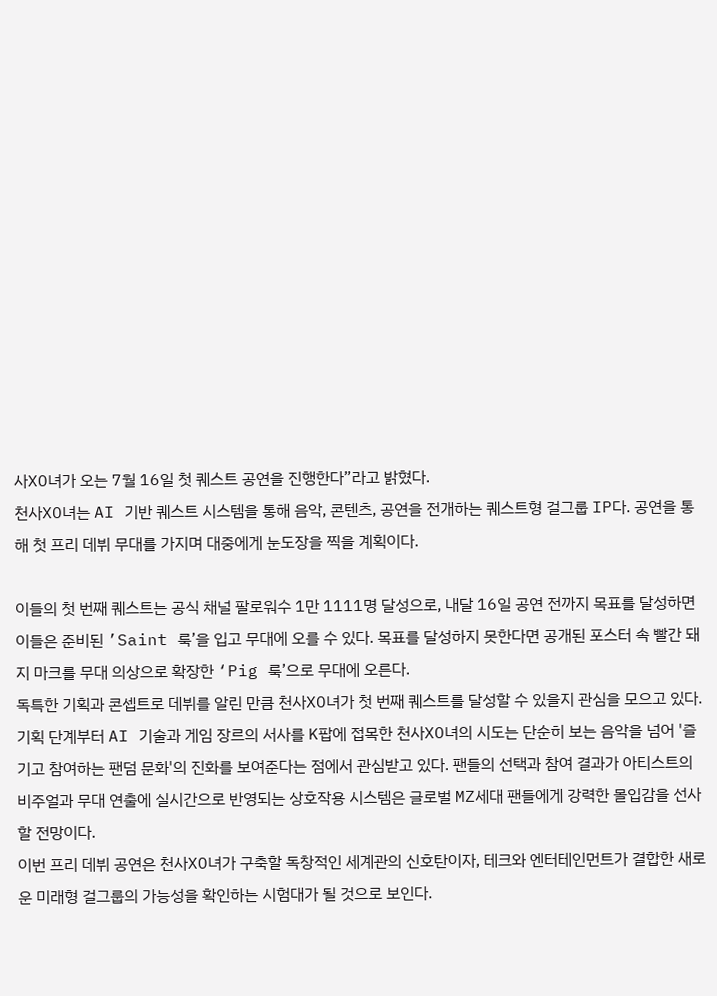사XO녀가 오는 7월 16일 첫 퀘스트 공연을 진행한다”라고 밝혔다.
천사XO녀는 AI 기반 퀘스트 시스템을 통해 음악, 콘텐츠, 공연을 전개하는 퀘스트형 걸그룹 IP다. 공연을 통해 첫 프리 데뷔 무대를 가지며 대중에게 눈도장을 찍을 계획이다.

이들의 첫 번째 퀘스트는 공식 채널 팔로워수 1만 1111명 달성으로, 내달 16일 공연 전까지 목표를 달성하면 이들은 준비된 ’Saint 룩’을 입고 무대에 오를 수 있다. 목표를 달성하지 못한다면 공개된 포스터 속 빨간 돼지 마크를 무대 의상으로 확장한 ‘Pig 룩’으로 무대에 오른다.
독특한 기획과 콘셉트로 데뷔를 알린 만큼 천사XO녀가 첫 번째 퀘스트를 달성할 수 있을지 관심을 모으고 있다.
기획 단계부터 AI 기술과 게임 장르의 서사를 K팝에 접목한 천사XO녀의 시도는 단순히 보는 음악을 넘어 '즐기고 참여하는 팬덤 문화'의 진화를 보여준다는 점에서 관심받고 있다. 팬들의 선택과 참여 결과가 아티스트의 비주얼과 무대 연출에 실시간으로 반영되는 상호작용 시스템은 글로벌 MZ세대 팬들에게 강력한 몰입감을 선사할 전망이다.
이번 프리 데뷔 공연은 천사XO녀가 구축할 독창적인 세계관의 신호탄이자, 테크와 엔터테인먼트가 결합한 새로운 미래형 걸그룹의 가능성을 확인하는 시험대가 될 것으로 보인다.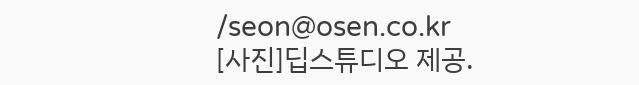/seon@osen.co.kr
[사진]딥스튜디오 제공.